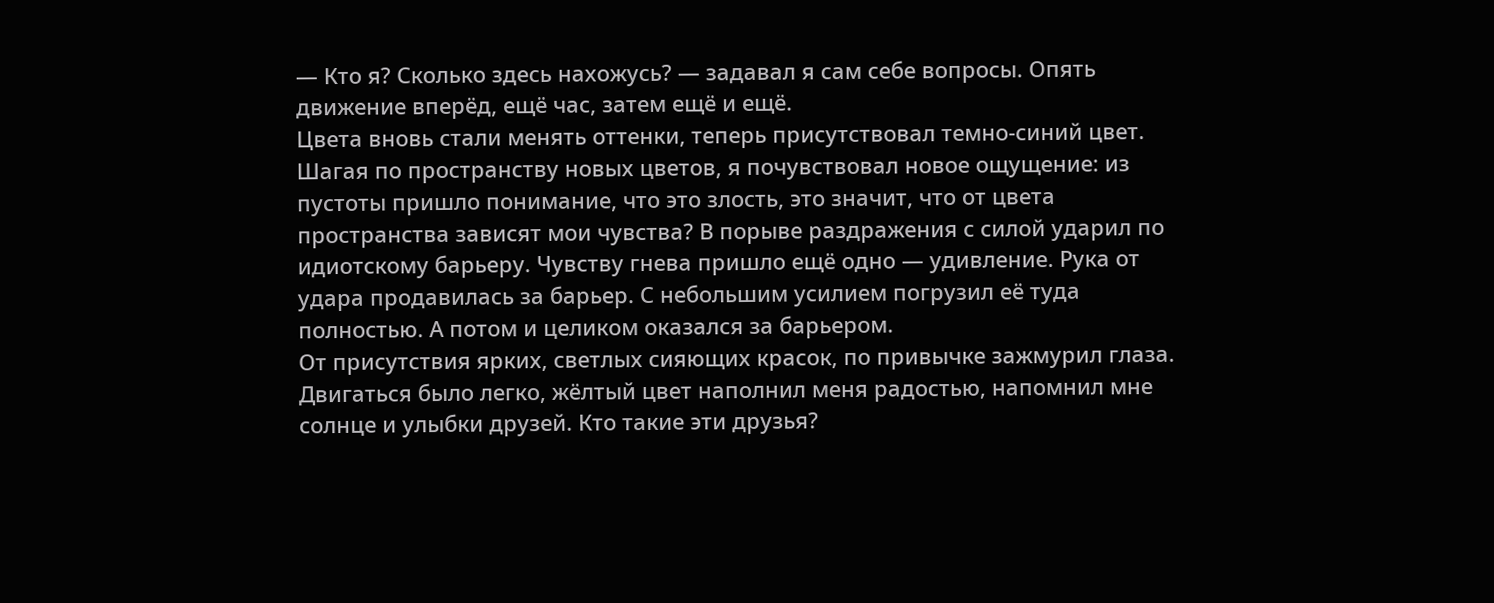— Кто я? Сколько здесь нахожусь? — задавал я сам себе вопросы. Опять движение вперёд, ещё час, затем ещё и ещё.
Цвета вновь стали менять оттенки, теперь присутствовал темно-синий цвет. Шагая по пространству новых цветов, я почувствовал новое ощущение: из пустоты пришло понимание, что это злость, это значит, что от цвета пространства зависят мои чувства? В порыве раздражения с силой ударил по идиотскому барьеру. Чувству гнева пришло ещё одно — удивление. Рука от удара продавилась за барьер. С небольшим усилием погрузил её туда полностью. А потом и целиком оказался за барьером.
От присутствия ярких, светлых сияющих красок, по привычке зажмурил глаза. Двигаться было легко, жёлтый цвет наполнил меня радостью, напомнил мне солнце и улыбки друзей. Кто такие эти друзья?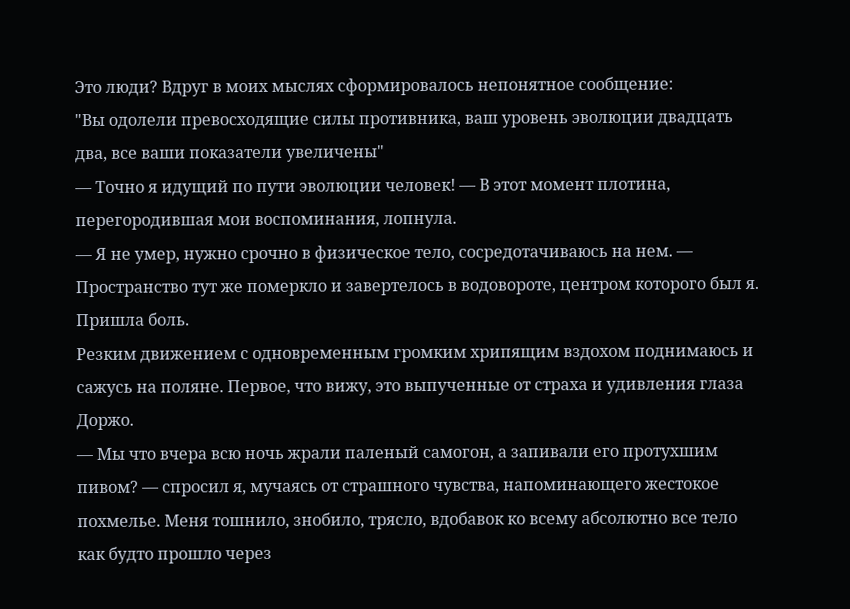Это люди? Вдруг в моих мыслях сформировалось непонятное сообщение:
"Вы одолели превосходящие силы противника, ваш уровень эволюции двадцать два, все ваши показатели увеличены"
— Точно я идущий по пути эволюции человек! — В этот момент плотина, перегородившая мои воспоминания, лопнула.
— Я не умер, нужно срочно в физическое тело, сосредотачиваюсь на нем. — Пространство тут же померкло и завертелось в водовороте, центром которого был я. Пришла боль.
Резким движением с одновременным громким хрипящим вздохом поднимаюсь и сажусь на поляне. Первое, что вижу, это выпученные от страха и удивления глаза Доржо.
— Мы что вчера всю ночь жрали паленый самогон, а запивали его протухшим пивом? — спросил я, мучаясь от страшного чувства, напоминающего жестокое похмелье. Меня тошнило, знобило, трясло, вдобавок ко всему абсолютно все тело как будто прошло через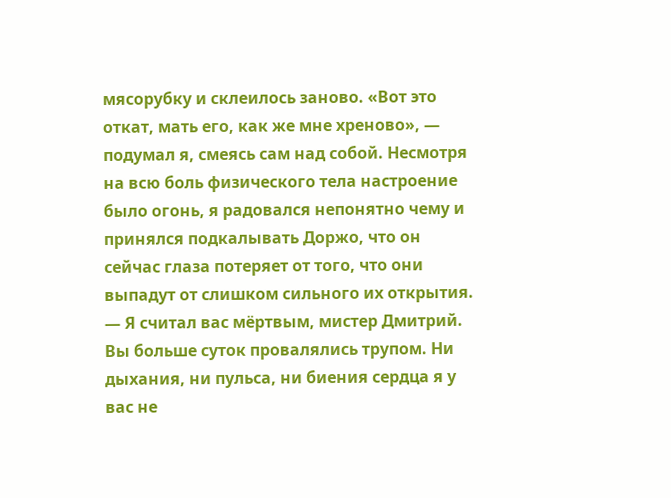мясорубку и склеилось заново. «Вот это откат, мать его, как же мне хреново», — подумал я, смеясь сам над собой. Несмотря на всю боль физического тела настроение было огонь, я радовался непонятно чему и принялся подкалывать Доржо, что он сейчас глаза потеряет от того, что они выпадут от слишком сильного их открытия.
— Я считал вас мёртвым, мистер Дмитрий. Вы больше суток провалялись трупом. Ни дыхания, ни пульса, ни биения сердца я у вас не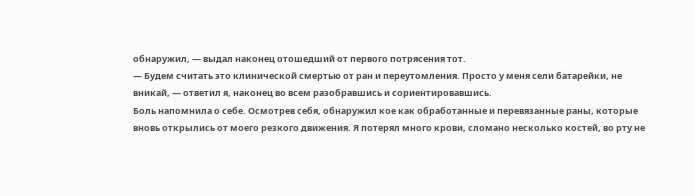обнаружил, — выдал наконец отошедший от первого потрясения тот.
— Будем считать это клинической смертью от ран и переутомления. Просто у меня сели батарейки, не вникай, — ответил я, наконец во всем разобравшись и сориентировавшись.
Боль напомнила о себе. Осмотрев себя, обнаружил кое как обработанные и перевязанные раны, которые вновь открылись от моего резкого движения. Я потерял много крови, сломано несколько костей, во рту не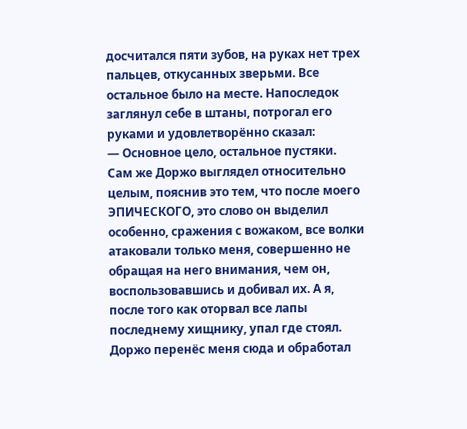досчитался пяти зубов, на руках нет трех пальцев, откусанных зверьми. Все остальное было на месте. Напоследок заглянул себе в штаны, потрогал его руками и удовлетворённо сказал:
— Основное цело, остальное пустяки.
Сам же Доржо выглядел относительно целым, пояснив это тем, что после моего ЭПИЧЕСКОГО, это слово он выделил особенно, сражения с вожаком, все волки атаковали только меня, совершенно не обращая на него внимания, чем он, воспользовавшись и добивал их. А я, после того как оторвал все лапы последнему хищнику, упал где стоял. Доржо перенёс меня сюда и обработал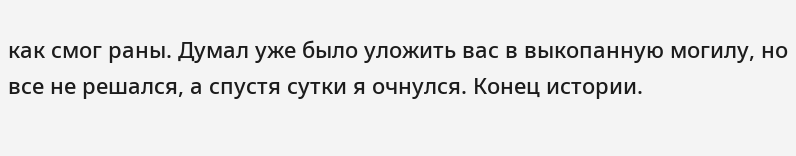как смог раны. Думал уже было уложить вас в выкопанную могилу, но все не решался, а спустя сутки я очнулся. Конец истории.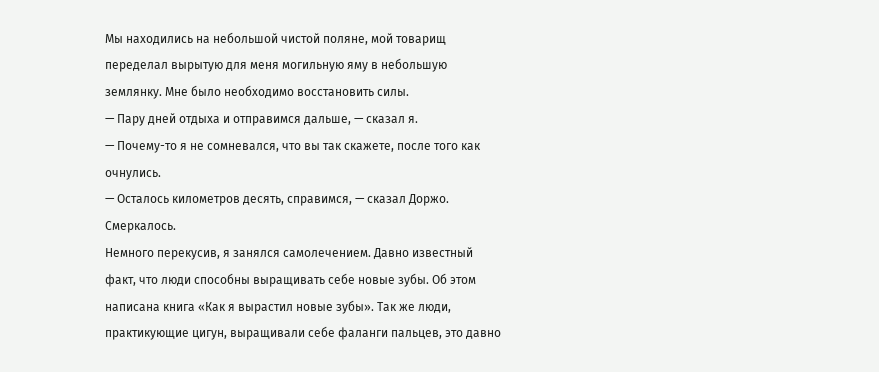Мы находились на небольшой чистой поляне, мой товарищ переделал вырытую для меня могильную яму в небольшую землянку. Мне было необходимо восстановить силы.
— Пару дней отдыха и отправимся дальше, — сказал я.
— Почему-то я не сомневался, что вы так скажете, после того как очнулись.
— Осталось километров десять, справимся, — сказал Доржо.
Смеркалось.
Немного перекусив, я занялся самолечением. Давно известный факт, что люди способны выращивать себе новые зубы. Об этом написана книга «Как я вырастил новые зубы». Так же люди, практикующие цигун, выращивали себе фаланги пальцев, это давно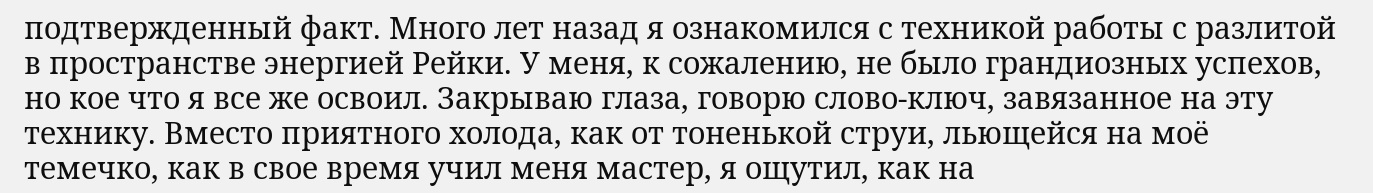подтвержденный факт. Много лет назад я ознакомился с техникой работы с разлитой в пространстве энергией Рейки. У меня, к сожалению, не было грандиозных успехов, но кое что я все же освоил. Закрываю глаза, говорю слово-ключ, завязанное на эту технику. Вместо приятного холода, как от тоненькой струи, льющейся на моё темечко, как в свое время учил меня мастер, я ощутил, как на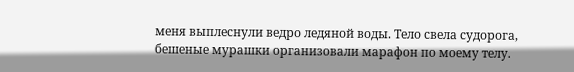меня выплеснули ведро ледяной воды. Тело свела судорога, бешеные мурашки организовали марафон по моему телу.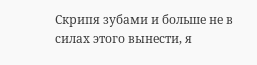Скрипя зубами и больше не в силах этого вынести, я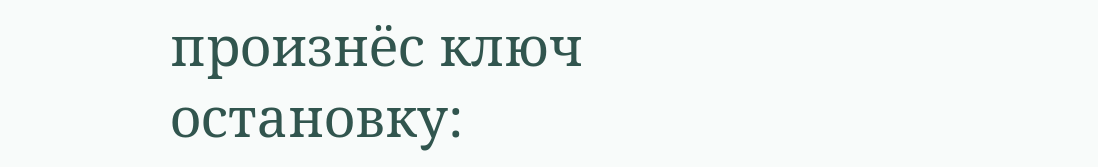произнёс ключ остановку: